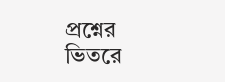প্রশ্নের ভিতরে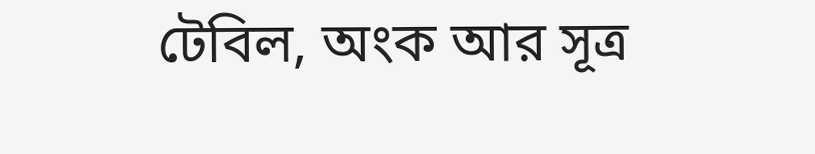টেবিল, অংক আর সূত্র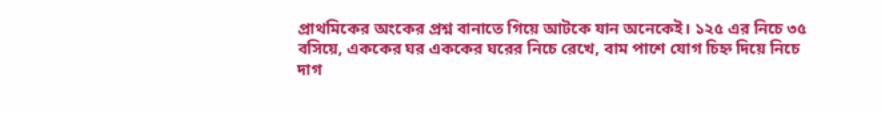প্রাথমিকের অংকের প্রশ্ন বানাতে গিয়ে আটকে যান অনেকেই। ১২৫ এর নিচে ৩৫ বসিয়ে, এককের ঘর এককের ঘরের নিচে রেখে, বাম পাশে যোগ চিহ্ন দিয়ে নিচে দাগ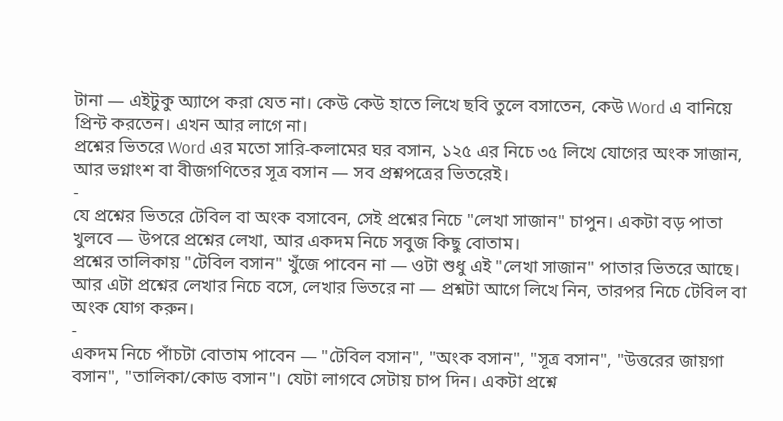টানা — এইটুকু অ্যাপে করা যেত না। কেউ কেউ হাতে লিখে ছবি তুলে বসাতেন, কেউ Word এ বানিয়ে প্রিন্ট করতেন। এখন আর লাগে না।
প্রশ্নের ভিতরে Word এর মতো সারি-কলামের ঘর বসান, ১২৫ এর নিচে ৩৫ লিখে যোগের অংক সাজান, আর ভগ্নাংশ বা বীজগণিতের সূত্র বসান — সব প্রশ্নপত্রের ভিতরেই।
-
যে প্রশ্নের ভিতরে টেবিল বা অংক বসাবেন, সেই প্রশ্নের নিচে "লেখা সাজান" চাপুন। একটা বড় পাতা খুলবে — উপরে প্রশ্নের লেখা, আর একদম নিচে সবুজ কিছু বোতাম।
প্রশ্নের তালিকায় "টেবিল বসান" খুঁজে পাবেন না — ওটা শুধু এই "লেখা সাজান" পাতার ভিতরে আছে। আর এটা প্রশ্নের লেখার নিচে বসে, লেখার ভিতরে না — প্রশ্নটা আগে লিখে নিন, তারপর নিচে টেবিল বা অংক যোগ করুন।
-
একদম নিচে পাঁচটা বোতাম পাবেন — "টেবিল বসান", "অংক বসান", "সূত্র বসান", "উত্তরের জায়গা বসান", "তালিকা/কোড বসান"। যেটা লাগবে সেটায় চাপ দিন। একটা প্রশ্নে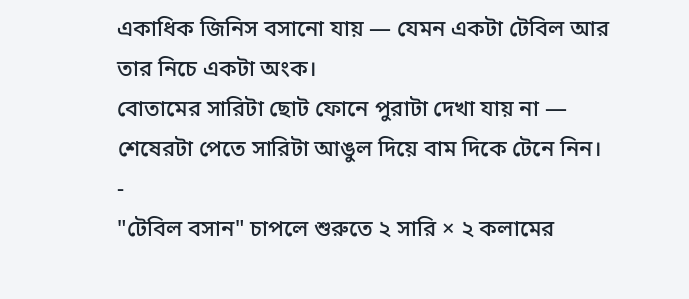একাধিক জিনিস বসানো যায় — যেমন একটা টেবিল আর তার নিচে একটা অংক।
বোতামের সারিটা ছোট ফোনে পুরাটা দেখা যায় না — শেষেরটা পেতে সারিটা আঙুল দিয়ে বাম দিকে টেনে নিন।
-
"টেবিল বসান" চাপলে শুরুতে ২ সারি × ২ কলামের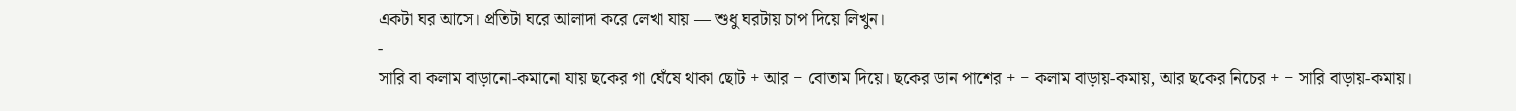একটা ঘর আসে। প্রতিটা ঘরে আলাদা করে লেখা যায় — শুধু ঘরটায় চাপ দিয়ে লিখুন।
-
সারি বা কলাম বাড়ানো-কমানো যায় ছকের গা ঘেঁষে থাকা ছোট + আর − বোতাম দিয়ে। ছকের ডান পাশের + − কলাম বাড়ায়-কমায়, আর ছকের নিচের + − সারি বাড়ায়-কমায়।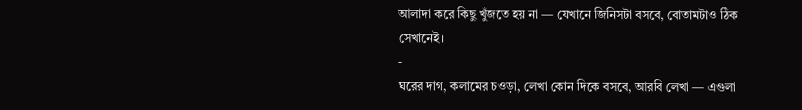আলাদা করে কিছু খুঁজতে হয় না — যেখানে জিনিসটা বসবে, বোতামটাও ঠিক সেখানেই।
-
ঘরের দাগ, কলামের চওড়া, লেখা কোন দিকে বসবে, আরবি লেখা — এগুলা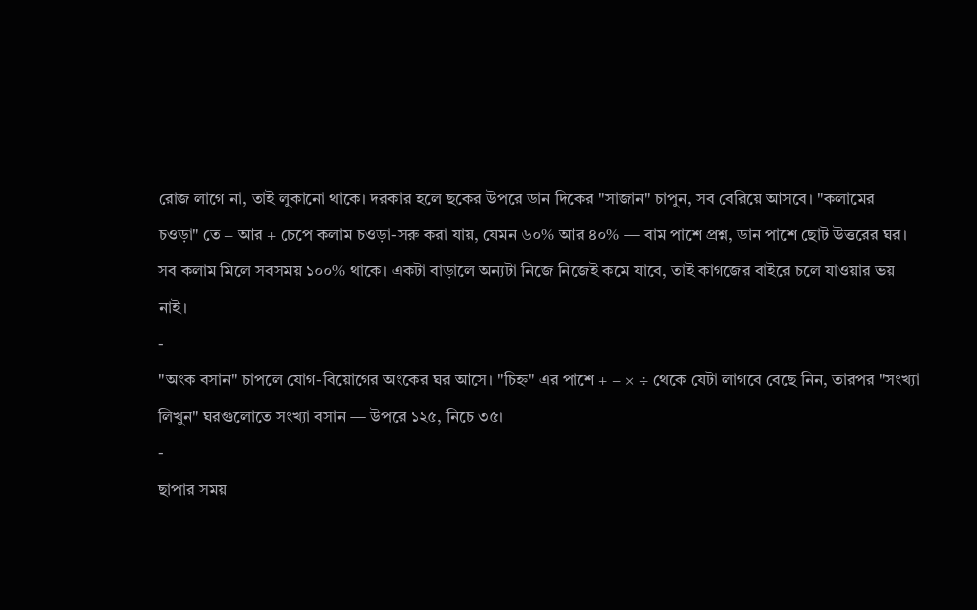রোজ লাগে না, তাই লুকানো থাকে। দরকার হলে ছকের উপরে ডান দিকের "সাজান" চাপুন, সব বেরিয়ে আসবে। "কলামের চওড়া" তে − আর + চেপে কলাম চওড়া-সরু করা যায়, যেমন ৬০% আর ৪০% — বাম পাশে প্রশ্ন, ডান পাশে ছোট উত্তরের ঘর।
সব কলাম মিলে সবসময় ১০০% থাকে। একটা বাড়ালে অন্যটা নিজে নিজেই কমে যাবে, তাই কাগজের বাইরে চলে যাওয়ার ভয় নাই।
-
"অংক বসান" চাপলে যোগ-বিয়োগের অংকের ঘর আসে। "চিহ্ন" এর পাশে + − × ÷ থেকে যেটা লাগবে বেছে নিন, তারপর "সংখ্যা লিখুন" ঘরগুলোতে সংখ্যা বসান — উপরে ১২৫, নিচে ৩৫।
-
ছাপার সময়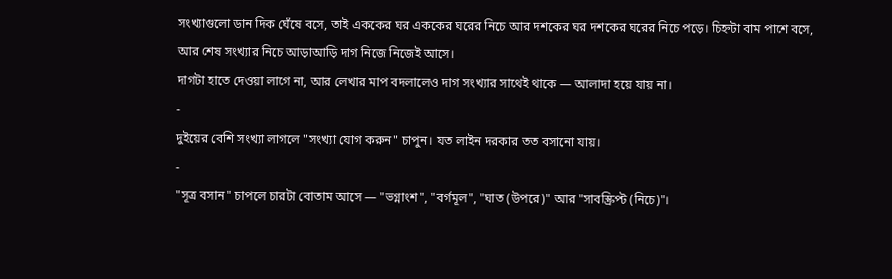সংখ্যাগুলো ডান দিক ঘেঁষে বসে, তাই এককের ঘর এককের ঘরের নিচে আর দশকের ঘর দশকের ঘরের নিচে পড়ে। চিহ্নটা বাম পাশে বসে, আর শেষ সংখ্যার নিচে আড়াআড়ি দাগ নিজে নিজেই আসে।
দাগটা হাতে দেওয়া লাগে না, আর লেখার মাপ বদলালেও দাগ সংখ্যার সাথেই থাকে — আলাদা হয়ে যায় না।
-
দুইয়ের বেশি সংখ্যা লাগলে "সংখ্যা যোগ করুন" চাপুন। যত লাইন দরকার তত বসানো যায়।
-
"সূত্র বসান" চাপলে চারটা বোতাম আসে — "ভগ্নাংশ", "বর্গমূল", "ঘাত (উপরে)" আর "সাবস্ক্রিপ্ট (নিচে)"।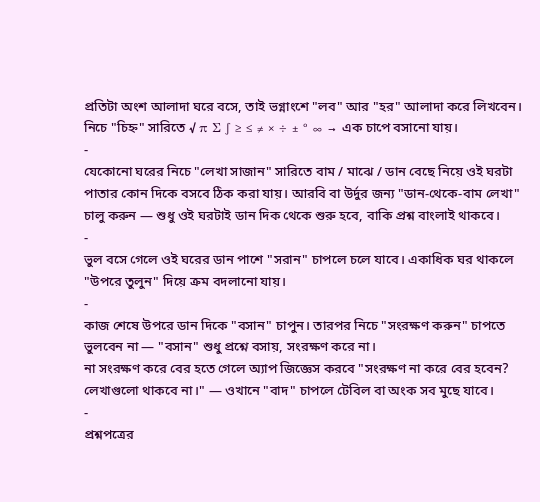প্রতিটা অংশ আলাদা ঘরে বসে, তাই ভগ্নাংশে "লব" আর "হর" আলাদা করে লিখবেন। নিচে "চিহ্ন" সারিতে √ π ∑ ∫ ≥ ≤ ≠ × ÷ ± ° ∞ → এক চাপে বসানো যায়।
-
যেকোনো ঘরের নিচে "লেখা সাজান" সারিতে বাম / মাঝে / ডান বেছে নিয়ে ওই ঘরটা পাতার কোন দিকে বসবে ঠিক করা যায়। আরবি বা উর্দুর জন্য "ডান-থেকে-বাম লেখা" চালু করুন — শুধু ওই ঘরটাই ডান দিক থেকে শুরু হবে, বাকি প্রশ্ন বাংলাই থাকবে।
-
ভুল বসে গেলে ওই ঘরের ডান পাশে "সরান" চাপলে চলে যাবে। একাধিক ঘর থাকলে "উপরে তুলুন" দিয়ে ক্রম বদলানো যায়।
-
কাজ শেষে উপরে ডান দিকে "বসান" চাপুন। তারপর নিচে "সংরক্ষণ করুন" চাপতে ভুলবেন না — "বসান" শুধু প্রশ্নে বসায়, সংরক্ষণ করে না।
না সংরক্ষণ করে বের হতে গেলে অ্যাপ জিজ্ঞেস করবে "সংরক্ষণ না করে বের হবেন? লেখাগুলো থাকবে না।" — ওখানে "বাদ" চাপলে টেবিল বা অংক সব মুছে যাবে।
-
প্রশ্নপত্রের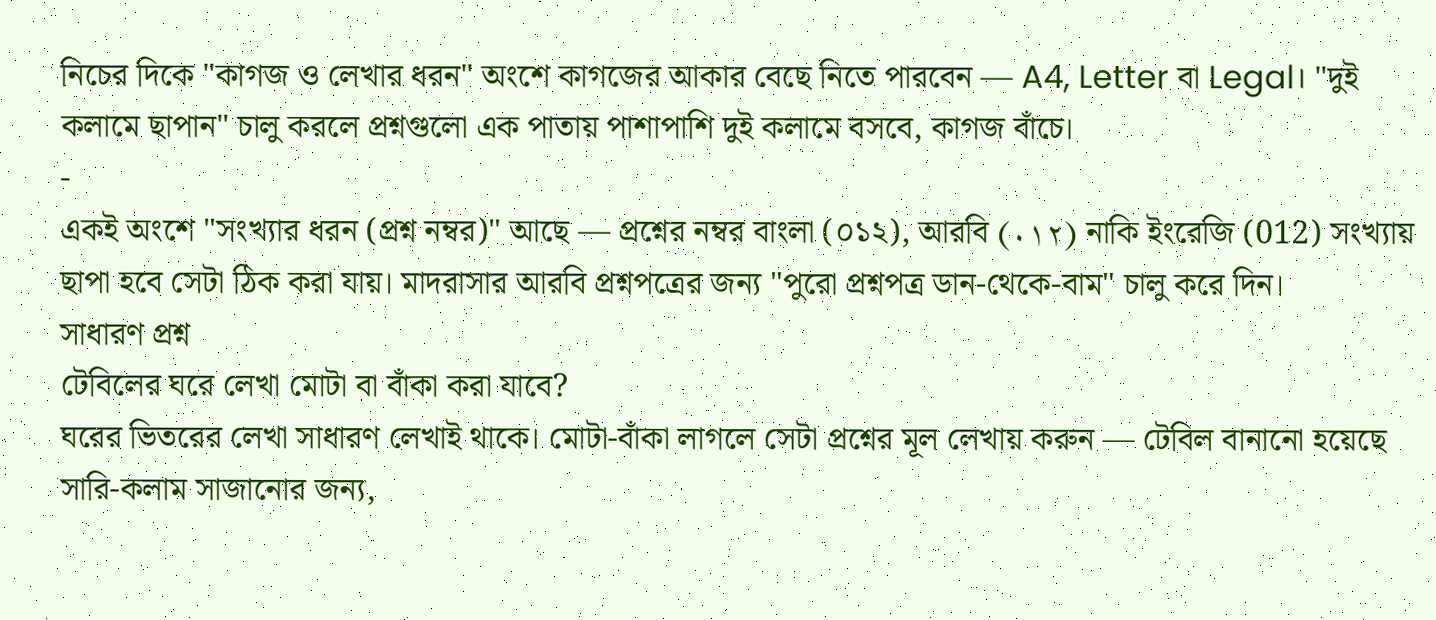নিচের দিকে "কাগজ ও লেখার ধরন" অংশে কাগজের আকার বেছে নিতে পারবেন — A4, Letter বা Legal। "দুই কলামে ছাপান" চালু করলে প্রশ্নগুলো এক পাতায় পাশাপাশি দুই কলামে বসবে, কাগজ বাঁচে।
-
একই অংশে "সংখ্যার ধরন (প্রশ্ন নম্বর)" আছে — প্রশ্নের নম্বর বাংলা (০১২), আরবি (٠١٢) নাকি ইংরেজি (012) সংখ্যায় ছাপা হবে সেটা ঠিক করা যায়। মাদরাসার আরবি প্রশ্নপত্রের জন্য "পুরো প্রশ্নপত্র ডান-থেকে-বাম" চালু করে দিন।
সাধারণ প্রশ্ন
টেবিলের ঘরে লেখা মোটা বা বাঁকা করা যাবে?
ঘরের ভিতরের লেখা সাধারণ লেখাই থাকে। মোটা-বাঁকা লাগলে সেটা প্রশ্নের মূল লেখায় করুন — টেবিল বানানো হয়েছে সারি-কলাম সাজানোর জন্য,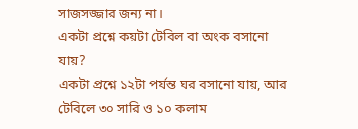সাজসজ্জার জন্য না।
একটা প্রশ্নে কয়টা টেবিল বা অংক বসানো যায়?
একটা প্রশ্নে ১২টা পর্যন্ত ঘর বসানো যায়, আর টেবিলে ৩০ সারি ও ১০ কলাম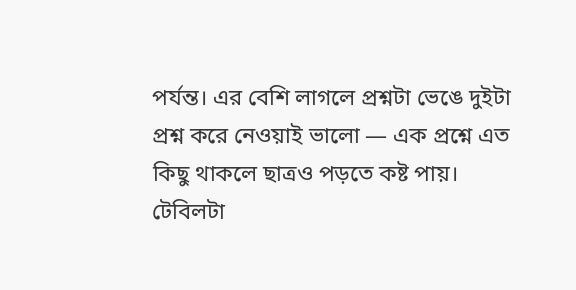পর্যন্ত। এর বেশি লাগলে প্রশ্নটা ভেঙে দুইটা প্রশ্ন করে নেওয়াই ভালো — এক প্রশ্নে এত কিছু থাকলে ছাত্রও পড়তে কষ্ট পায়।
টেবিলটা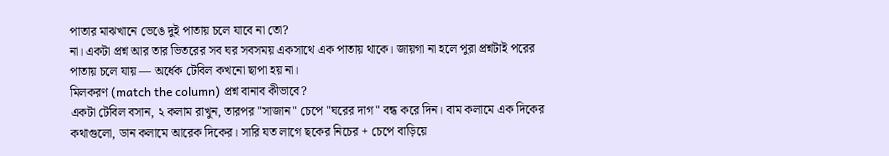পাতার মাঝখানে ভেঙে দুই পাতায় চলে যাবে না তো?
না। একটা প্রশ্ন আর তার ভিতরের সব ঘর সবসময় একসাথে এক পাতায় থাকে। জায়গা না হলে পুরা প্রশ্নটাই পরের পাতায় চলে যায় — অর্ধেক টেবিল কখনো ছাপা হয় না।
মিলকরণ (match the column) প্রশ্ন বানাব কীভাবে?
একটা টেবিল বসান, ২ কলাম রাখুন, তারপর "সাজান" চেপে "ঘরের দাগ" বন্ধ করে দিন। বাম কলামে এক দিকের কথাগুলো, ডান কলামে আরেক দিকের। সারি যত লাগে ছকের নিচের + চেপে বাড়িয়ে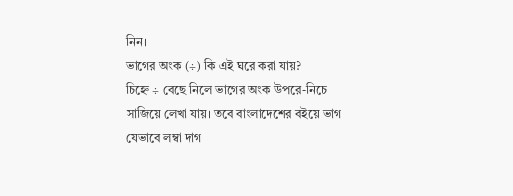নিন।
ভাগের অংক (÷) কি এই ঘরে করা যায়?
চিহ্নে ÷ বেছে নিলে ভাগের অংক উপরে-নিচে সাজিয়ে লেখা যায়। তবে বাংলাদেশের বইয়ে ভাগ যেভাবে লম্বা দাগ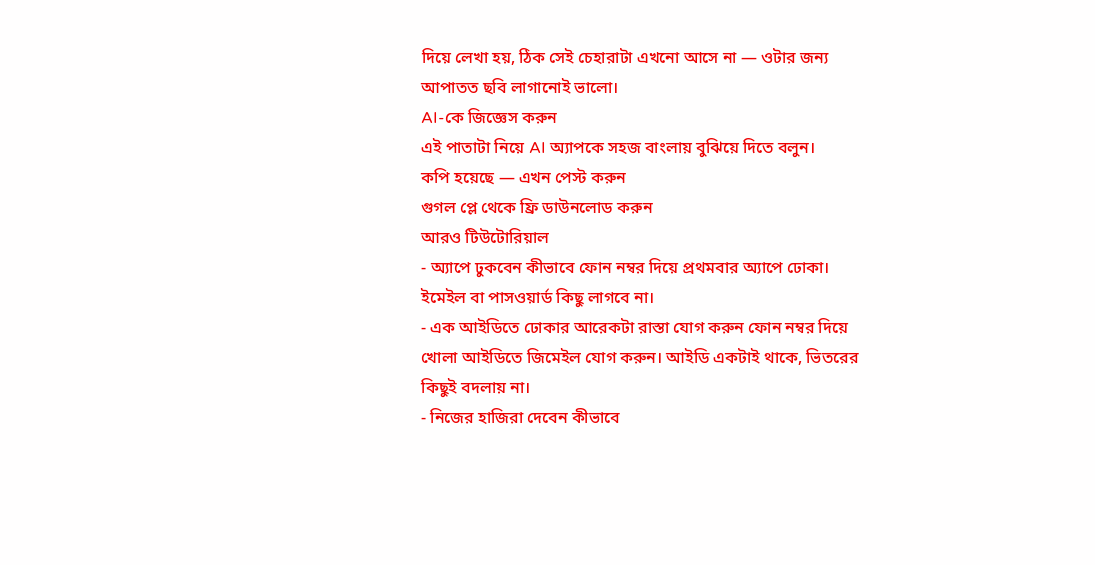দিয়ে লেখা হয়, ঠিক সেই চেহারাটা এখনো আসে না — ওটার জন্য আপাতত ছবি লাগানোই ভালো।
AI-কে জিজ্ঞেস করুন
এই পাতাটা নিয়ে AI অ্যাপকে সহজ বাংলায় বুঝিয়ে দিতে বলুন।
কপি হয়েছে — এখন পেস্ট করুন
গুগল প্লে থেকে ফ্রি ডাউনলোড করুন
আরও টিউটোরিয়াল
- অ্যাপে ঢুকবেন কীভাবে ফোন নম্বর দিয়ে প্রথমবার অ্যাপে ঢোকা। ইমেইল বা পাসওয়ার্ড কিছু লাগবে না।
- এক আইডিতে ঢোকার আরেকটা রাস্তা যোগ করুন ফোন নম্বর দিয়ে খোলা আইডিতে জিমেইল যোগ করুন। আইডি একটাই থাকে, ভিতরের কিছুই বদলায় না।
- নিজের হাজিরা দেবেন কীভাবে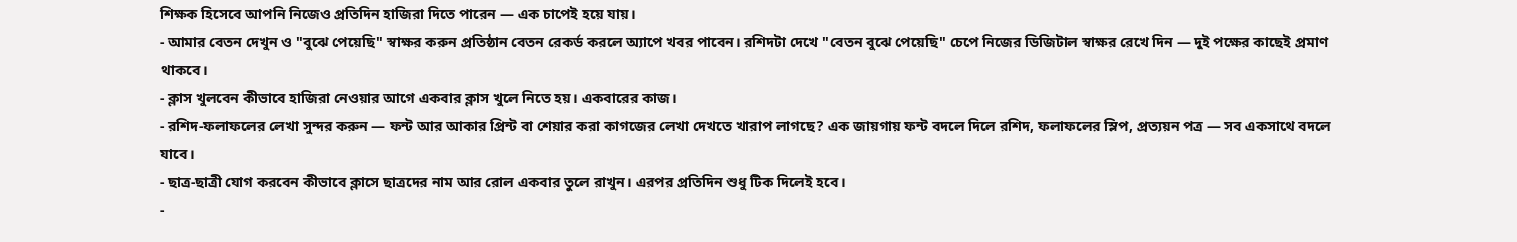শিক্ষক হিসেবে আপনি নিজেও প্রতিদিন হাজিরা দিতে পারেন — এক চাপেই হয়ে যায়।
- আমার বেতন দেখুন ও "বুঝে পেয়েছি" স্বাক্ষর করুন প্রতিষ্ঠান বেতন রেকর্ড করলে অ্যাপে খবর পাবেন। রশিদটা দেখে "বেতন বুঝে পেয়েছি" চেপে নিজের ডিজিটাল স্বাক্ষর রেখে দিন — দুই পক্ষের কাছেই প্রমাণ থাকবে।
- ক্লাস খুলবেন কীভাবে হাজিরা নেওয়ার আগে একবার ক্লাস খুলে নিতে হয়। একবারের কাজ।
- রশিদ-ফলাফলের লেখা সুন্দর করুন — ফন্ট আর আকার প্রিন্ট বা শেয়ার করা কাগজের লেখা দেখতে খারাপ লাগছে? এক জায়গায় ফন্ট বদলে দিলে রশিদ, ফলাফলের স্লিপ, প্রত্যয়ন পত্র — সব একসাথে বদলে যাবে।
- ছাত্র-ছাত্রী যোগ করবেন কীভাবে ক্লাসে ছাত্রদের নাম আর রোল একবার তুলে রাখুন। এরপর প্রতিদিন শুধু টিক দিলেই হবে।
-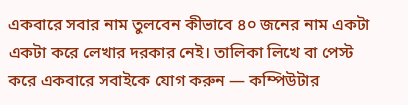একবারে সবার নাম তুলবেন কীভাবে ৪০ জনের নাম একটা একটা করে লেখার দরকার নেই। তালিকা লিখে বা পেস্ট করে একবারে সবাইকে যোগ করুন — কম্পিউটার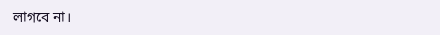লাগবে না।